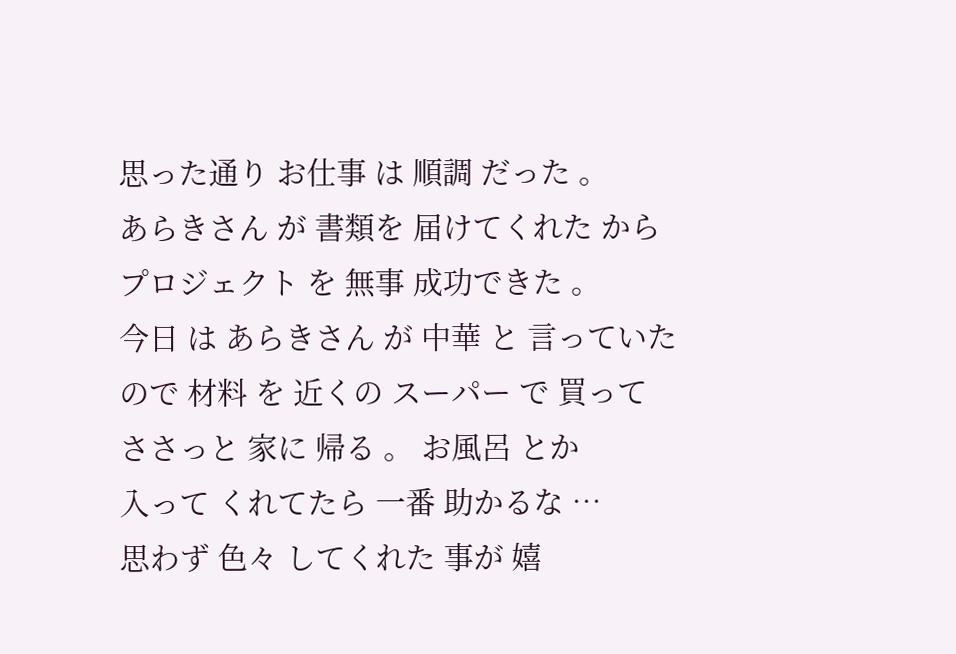思った通り お仕事 は 順調 だった 。
あらきさん が 書類を 届けてくれた から
プロジェクト を 無事 成功できた 。
今日 は あらきさん が 中華 と 言っていた
ので 材料 を 近くの スーパー で 買って
ささっと 家に 帰る 。 お風呂 とか
入って くれてたら 一番 助かるな …
思わず 色々 してくれた 事が 嬉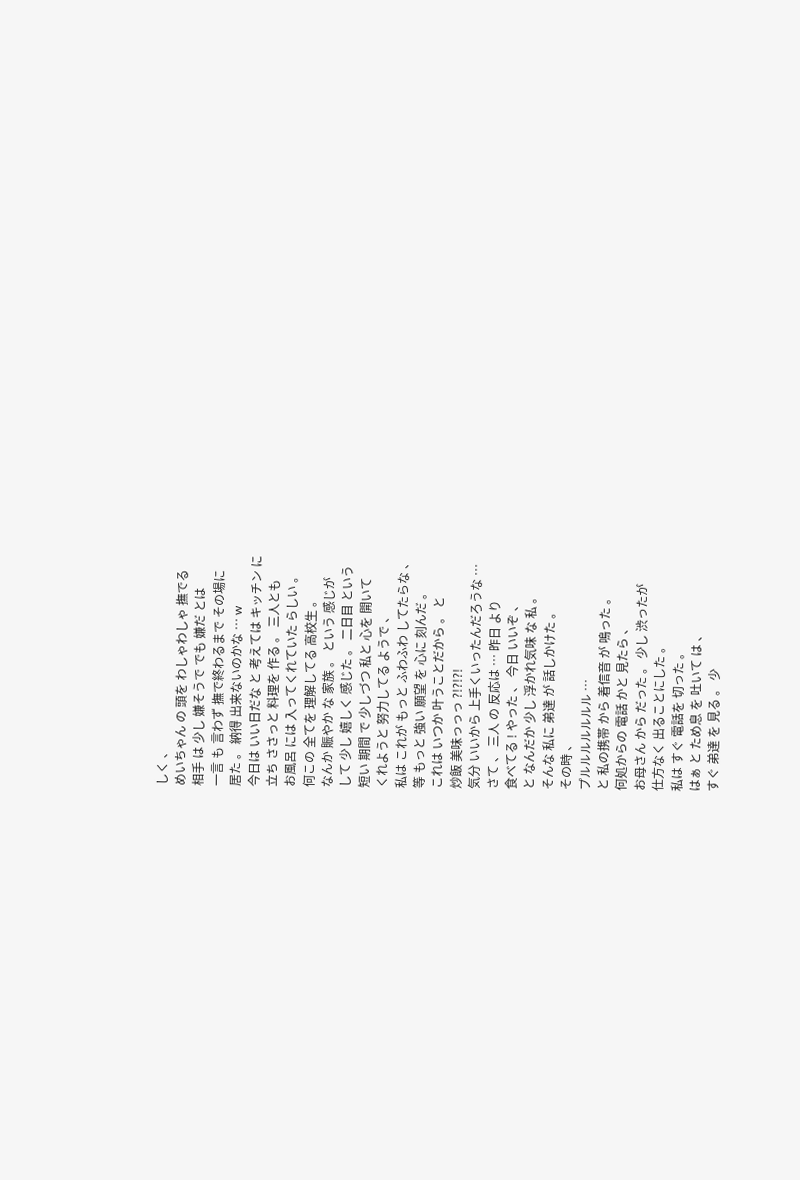しく 、
めいちゃん の 頭を わしゃわしゃ 撫でる
相手 は 少し 嫌そうで でも 嫌だ とは
一言 も 言わず 撫で終わるまで その場に
居た 。 納得 出来ないのかな … w
今日は いい日だな と 考えては キッチン に
立ち ささっと 料理を 作る 。 三人とも
お風呂 には 入ってくれていた らしい 。
何この 全てを 理解してる 高校生 。
なんか 賑やか な 家族 。 という 感じが
して 少し 嬉しく 感じた 。 二日目 という
短い 期間 で 少しづつ 私と 心を 開いて
くれようと 努力してる ようで 、
私は これが もっと ふわふわ してたらな 、
等 もっと 強い 願望 を 心に 刻んだ 。
これは いつか 叶うことだから 。 と
炒飯 美味っっっ ?!?!?!
気分 いいから 上手くいったんだろうな …
さて 、 三人 の 反応は … 昨日 より
食べてる ! やった 、 今日 いいぞ 、
と なんだか 少し 浮かれ気味 な 私 。
そんな 私に 弟達 が 話しかけた 。
その時 、
プルルルルルルル …
と 私の携帯 から 着信音 が 鳴った 。
何処からの 電話 かと 見たら 、
お母さん から だった 。 少し 渋ったが
仕方なく 出ることにした 。
私は すぐ 電話を 切った 。
はぁ と ため息 を 吐いて は 、
すぐ 弟達 を 見る 。 少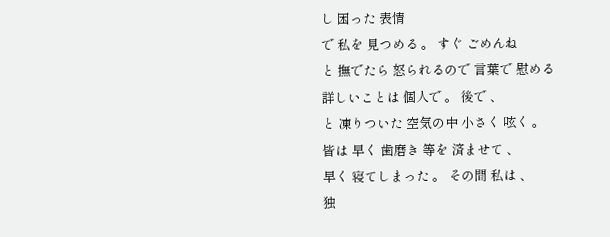し 困った 表情
で 私を 見つめる 。 すぐ ごめんね
と 撫でたら 怒られるので 言葉で 慰める
詳しいことは 個人で 。 後で 、
と 凍りついた 空気の中 小さく 呟く 。
皆は 早く 歯磨き 等を 済ませて 、
早く 寝てしまった 。 その間 私は 、
独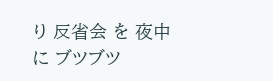り 反省会 を 夜中に ブツブツ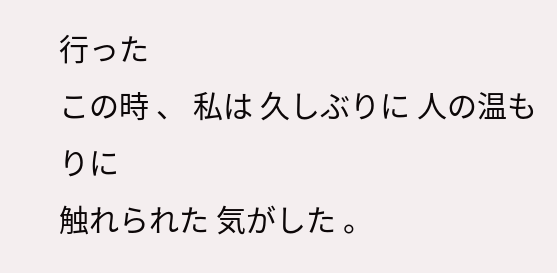行った
この時 、 私は 久しぶりに 人の温もりに
触れられた 気がした 。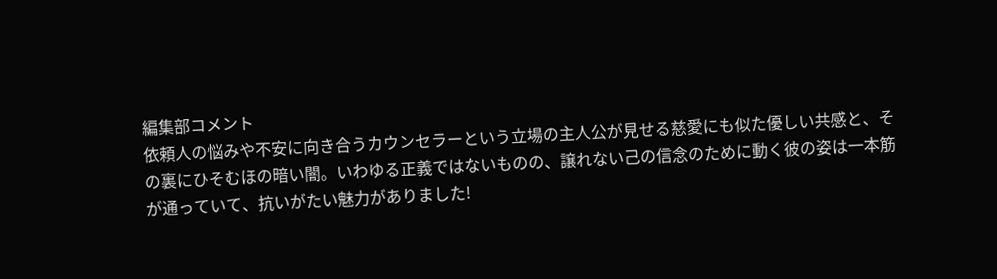編集部コメント
依頼人の悩みや不安に向き合うカウンセラーという立場の主人公が見せる慈愛にも似た優しい共感と、その裏にひそむほの暗い闇。いわゆる正義ではないものの、譲れない己の信念のために動く彼の姿は一本筋が通っていて、抗いがたい魅力がありました!